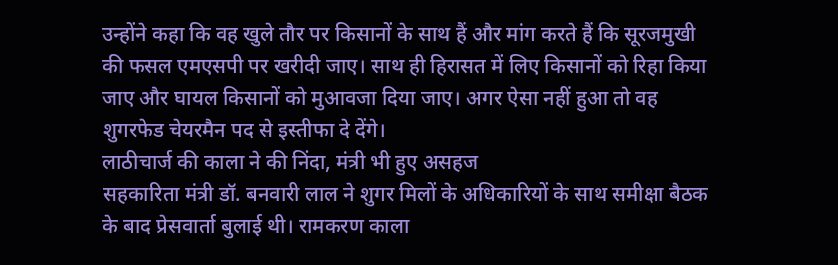उन्होंने कहा कि वह खुले तौर पर किसानों के साथ हैं और मांग करते हैं कि सूरजमुखी की फसल एमएसपी पर खरीदी जाए। साथ ही हिरासत में लिए किसानों को रिहा किया जाए और घायल किसानों को मुआवजा दिया जाए। अगर ऐसा नहीं हुआ तो वह शुगरफेड चेयरमैन पद से इस्तीफा दे देंगे।
लाठीचार्ज की काला ने की निंदा, मंत्री भी हुए असहज
सहकारिता मंत्री डॉ. बनवारी लाल ने शुगर मिलों के अधिकारियों के साथ समीक्षा बैठक के बाद प्रेसवार्ता बुलाई थी। रामकरण काला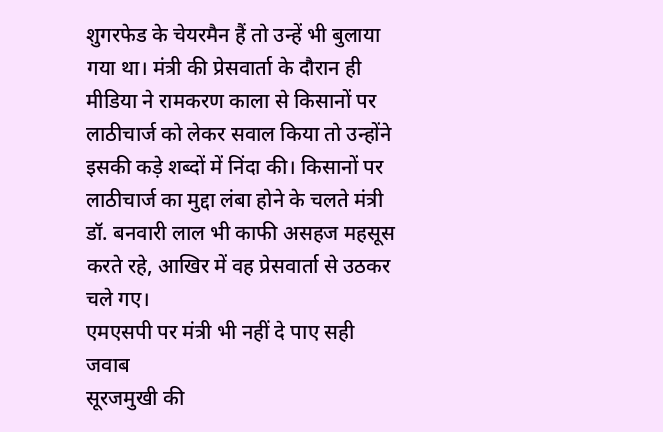शुगरफेड के चेयरमैन हैं तो उन्हें भी बुलाया गया था। मंत्री की प्रेसवार्ता के दौरान ही मीडिया ने रामकरण काला से किसानों पर लाठीचार्ज को लेकर सवाल किया तो उन्होंने इसकी कड़े शब्दों में निंदा की। किसानों पर लाठीचार्ज का मुद्दा लंबा होने के चलते मंत्री डॉ. बनवारी लाल भी काफी असहज महसूस करते रहे, आखिर में वह प्रेसवार्ता से उठकर चले गए।
एमएसपी पर मंत्री भी नहीं दे पाए सही जवाब
सूरजमुखी की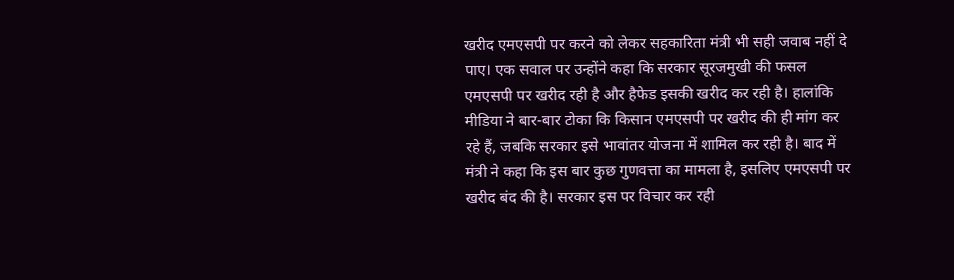खरीद एमएसपी पर करने को लेकर सहकारिता मंत्री भी सही जवाब नहीं दे पाए। एक सवाल पर उन्होंने कहा कि सरकार सूरजमुखी की फसल एमएसपी पर खरीद रही है और हैफेड इसकी खरीद कर रही है। हालांकि मीडिया ने बार-बार टोका कि किसान एमएसपी पर खरीद की ही मांग कर रहे हैं, जबकि सरकार इसे भावांतर योजना में शामिल कर रही है। बाद में मंत्री ने कहा कि इस बार कुछ गुणवत्ता का मामला है, इसलिए एमएसपी पर खरीद बंद की है। सरकार इस पर विचार कर रही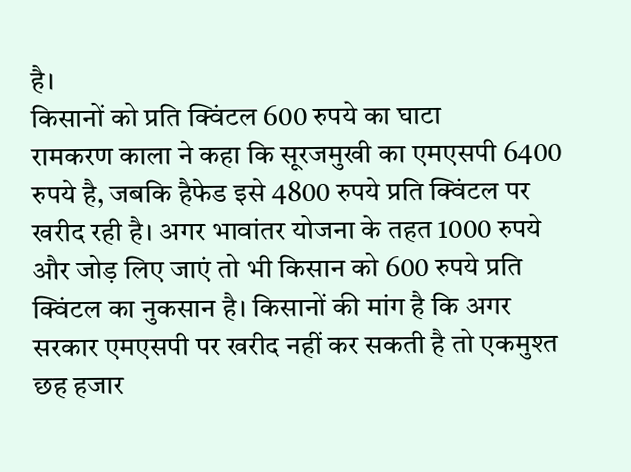है।
किसानों को प्रति क्विंटल 600 रुपये का घाटा
रामकरण काला ने कहा कि सूरजमुखी का एमएसपी 6400 रुपये है, जबकि हैफेड इसे 4800 रुपये प्रति क्विंटल पर खरीद रही है। अगर भावांतर योजना के तहत 1000 रुपये और जोड़ लिए जाएं तो भी किसान को 600 रुपये प्रति क्विंटल का नुकसान है। किसानों की मांग है कि अगर सरकार एमएसपी पर खरीद नहीं कर सकती है तो एकमुश्त छह हजार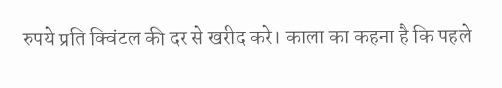रुपये प्रति क्विंटल की दर से खरीद करे। काला का कहना है कि पहले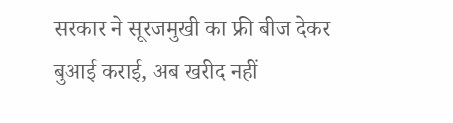सरकार ने सूरजमुखी का फ्री बीज देकर बुआई कराई, अब खरीद नहीं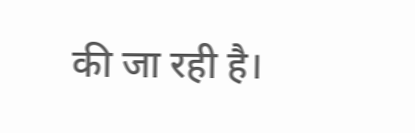की जा रही है।